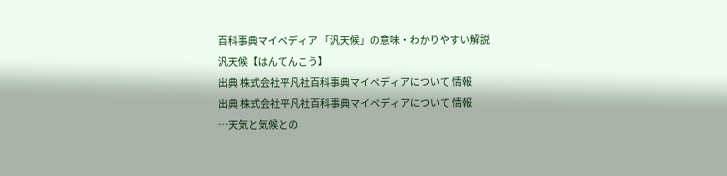百科事典マイペディア 「汎天候」の意味・わかりやすい解説
汎天候【はんてんこう】
出典 株式会社平凡社百科事典マイペディアについて 情報
出典 株式会社平凡社百科事典マイペディアについて 情報
…天気と気候との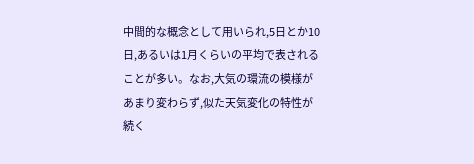中間的な概念として用いられ,5日とか10日,あるいは1月くらいの平均で表されることが多い。なお,大気の環流の模様があまり変わらず,似た天気変化の特性が続く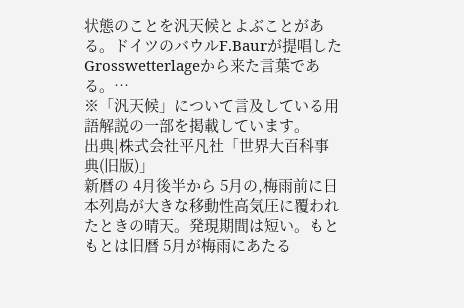状態のことを汎天候とよぶことがある。ドイツのバウルF.Baurが提唱したGrosswetterlageから来た言葉である。…
※「汎天候」について言及している用語解説の一部を掲載しています。
出典|株式会社平凡社「世界大百科事典(旧版)」
新暦の 4月後半から 5月の,梅雨前に日本列島が大きな移動性高気圧に覆われたときの晴天。発現期間は短い。もともとは旧暦 5月が梅雨にあたる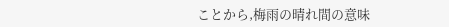ことから,梅雨の晴れ間の意味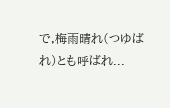で,梅雨晴れ(つゆばれ)とも呼ばれ...